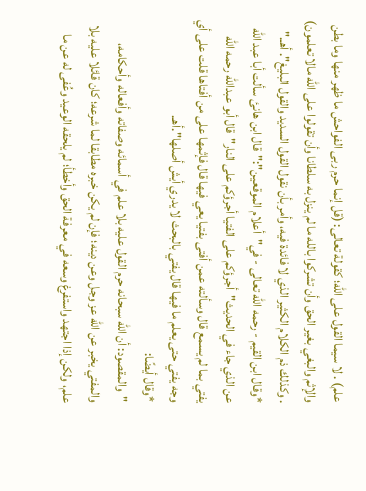علم) . لا سيما القول على الله؛ كقولة تعالى: (قل إنما حرم ربى الفواحش ما ظهر منها وما بطن والإثم والبغي بغير الحق وأن تشركوا بالله ما لم ينزل به سلطانا وأن تقولوا على الله مالا تعلمون) . وكذلك ذم الكلام الكثير الذي لا فائدة فيه، وأمر بأن نقول القول السديد والقول البليغ". أهـ."
*وقال ابن القيم - رحمه الله تعالى - في"أعلام الموقعين":"قال ابن هانئ سألت أبا عبد الله عن الذي جاء في الحديث"أجرؤكم على الفتيا أجرؤكم على النار"قال أبو عبدالله رحمه الله يفتي بما لم يسمع قال وسألته عمن أفتى بفتيا يعي فيها قال فإثمها على من أفتاها قلت على أي وجه يفتي حتى يعلم ما فيها قال يفتي بالبحث لا يدري أيش أصلها".أهـ.
*وقال أيضًا:
"والمقصود: أن الله سبحانه حرم القول عليه بلا علم في أسمائه وصفاته وأفعاله وأحكامه، والمفتي يخبر عن الله عز وجل وعن دينه؛ فإن لم يكن خبره مطابقا لما شرعه؛ كان قائلا عليه بلا علم، ولكن إذا اجتهد واستفرغ وسعه في معرفة الحق وأخطأ؛ لم يلحقه الوعيد وعُفى له عن ما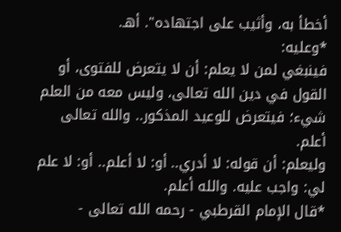أخطأ به، وأثيب على اجتهاده". أهـ.
*وعليه:
فينبغي لمن لا يعلم: أن لا يتعرض للفتوى، أو القول في دين الله تعالى، وليس معه من العلم شيء؛ فيتعرض للوعيد المذكور.. والله تعالى أعلم.
وليعلم: أن قوله: لا أدري.. أو: لا أعلم.. أو: لا علم لي: واجب عليه. والله أعلم.
*قال الإمام القرطبي - رحمه الله تعالى -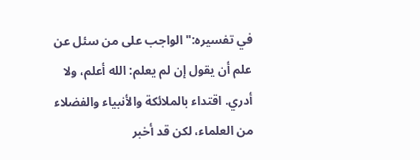في تفسيره:"الواجب على من سئل عن علم أن يقول إن لم يعلم: الله أعلم، ولا أدري. اقتداء بالملائكة والأنبياء والفضلاء من العلماء، لكن قد أخبر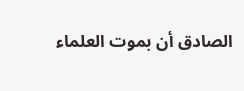الصادق أن بموت العلماء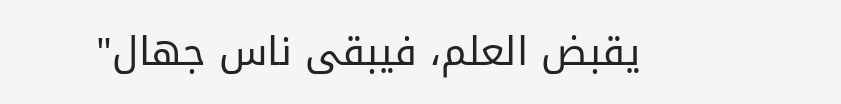يقبض العلم، فيبقى ناس جهال"